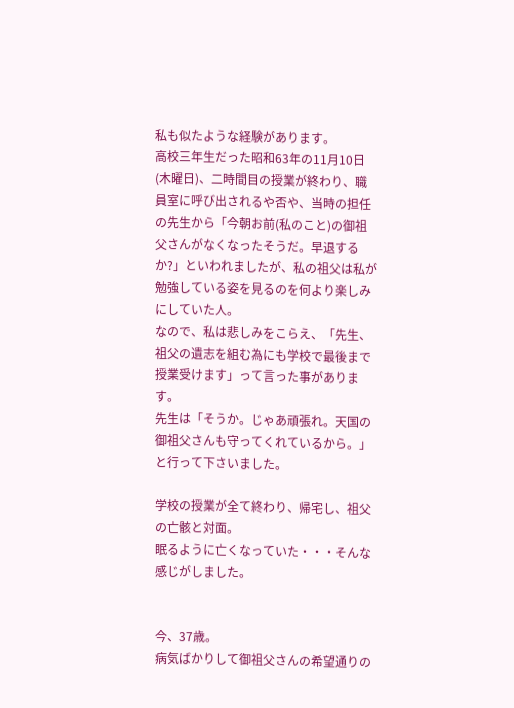私も似たような経験があります。
高校三年生だった昭和63年の11月10日(木曜日)、二時間目の授業が終わり、職員室に呼び出されるや否や、当時の担任の先生から「今朝お前(私のこと)の御祖父さんがなくなったそうだ。早退するか?」といわれましたが、私の祖父は私が勉強している姿を見るのを何より楽しみにしていた人。
なので、私は悲しみをこらえ、「先生、祖父の遺志を組む為にも学校で最後まで授業受けます」って言った事があります。
先生は「そうか。じゃあ頑張れ。天国の御祖父さんも守ってくれているから。」と行って下さいました。

学校の授業が全て終わり、帰宅し、祖父の亡骸と対面。
眠るように亡くなっていた・・・そんな感じがしました。


今、37歳。
病気ばかりして御祖父さんの希望通りの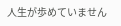人生が歩めていません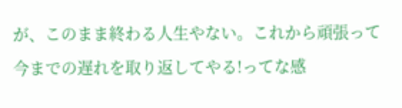が、このまま終わる人生やない。これから頑張って今までの遅れを取り返してやる!ってな感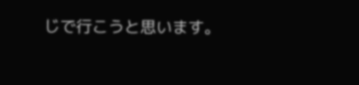じで行こうと思います。